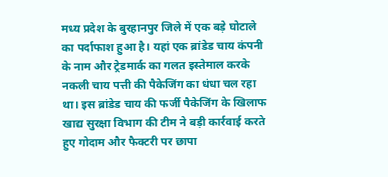मध्य प्रदेश के बुरहानपुर जिले में एक बड़े घोटाले का पर्दाफाश हुआ है। यहां एक ब्रांडेड चाय कंपनी के नाम और ट्रेडमार्क का गलत इस्तेमाल करके नकली चाय पत्ती की पैकेजिंग का धंधा चल रहा था। इस ब्रांडेड चाय की फर्जी पैकेजिंग के खिलाफ खाद्य सुरक्षा विभाग की टीम ने बड़ी कार्रवाई करते हुए गोदाम और फैक्टरी पर छापा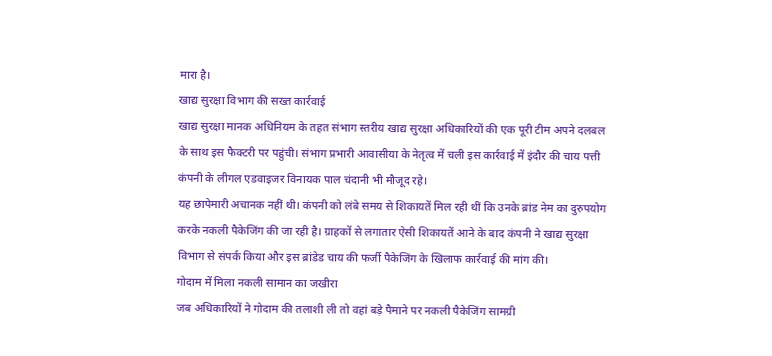मारा है।
खाद्य सुरक्षा विभाग की सख्त कार्रवाई
खाद्य सुरक्षा मानक अधिनियम के तहत संभाग स्तरीय खाद्य सुरक्षा अधिकारियों की एक पूरी टीम अपने दलबल के साथ इस फैक्टरी पर पहुंची। संभाग प्रभारी आवासीया के नेतृत्व में चली इस कार्रवाई में इंदौर की चाय पत्ती कंपनी के लीगल एडवाइजर विनायक पाल चंदानी भी मौजूद रहे।
यह छापेमारी अचानक नहीं थी। कंपनी को लंबे समय से शिकायतें मिल रही थीं कि उनके ब्रांड नेम का दुरुपयोग करके नकली पैकेजिंग की जा रही है। ग्राहकों से लगातार ऐसी शिकायतें आने के बाद कंपनी ने खाद्य सुरक्षा विभाग से संपर्क किया और इस ब्रांडेड चाय की फर्जी पैकेजिंग के खिलाफ कार्रवाई की मांग की।
गोदाम में मिला नकली सामान का जखीरा
जब अधिकारियों ने गोदाम की तलाशी ली तो वहां बड़े पैमाने पर नकली पैकेजिंग सामग्री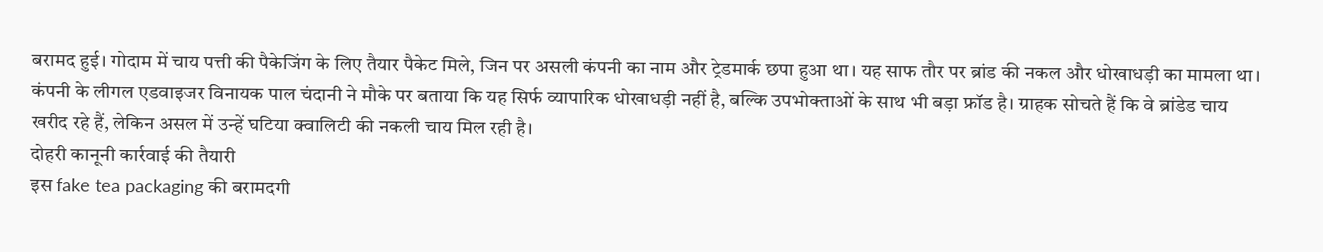बरामद हुई। गोदाम में चाय पत्ती की पैकेजिंग के लिए तैयार पैकेट मिले, जिन पर असली कंपनी का नाम और ट्रेडमार्क छपा हुआ था। यह साफ तौर पर ब्रांड की नकल और धोखाधड़ी का मामला था।
कंपनी के लीगल एडवाइजर विनायक पाल चंदानी ने मौके पर बताया कि यह सिर्फ व्यापारिक धोखाधड़ी नहीं है, बल्कि उपभोक्ताओं के साथ भी बड़ा फ्रॉड है। ग्राहक सोचते हैं कि वे ब्रांडेड चाय खरीद रहे हैं, लेकिन असल में उन्हें घटिया क्वालिटी की नकली चाय मिल रही है।
दोहरी कानूनी कार्रवाई की तैयारी
इस fake tea packaging की बरामदगी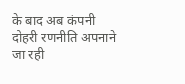के बाद अब कंपनी दोहरी रणनीति अपनाने जा रही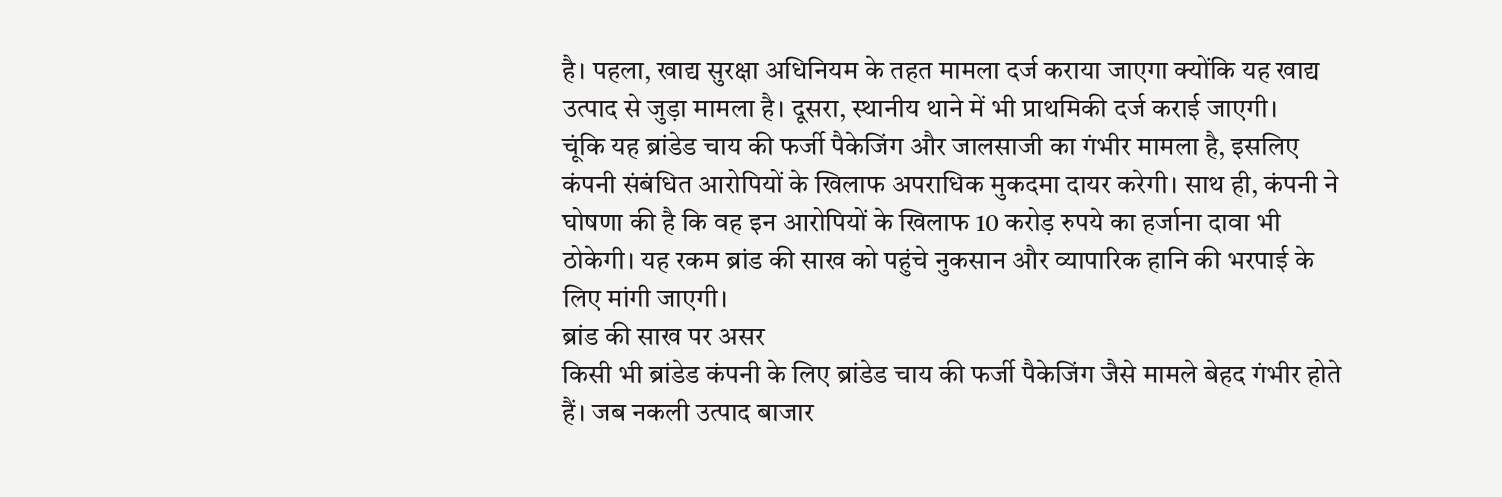है। पहला, खाद्य सुरक्षा अधिनियम के तहत मामला दर्ज कराया जाएगा क्योंकि यह खाद्य उत्पाद से जुड़ा मामला है। दूसरा, स्थानीय थाने में भी प्राथमिकी दर्ज कराई जाएगी।
चूंकि यह ब्रांडेड चाय की फर्जी पैकेजिंग और जालसाजी का गंभीर मामला है, इसलिए कंपनी संबंधित आरोपियों के खिलाफ अपराधिक मुकदमा दायर करेगी। साथ ही, कंपनी ने घोषणा की है कि वह इन आरोपियों के खिलाफ 10 करोड़ रुपये का हर्जाना दावा भी ठोकेगी। यह रकम ब्रांड की साख को पहुंचे नुकसान और व्यापारिक हानि की भरपाई के लिए मांगी जाएगी।
ब्रांड की साख पर असर
किसी भी ब्रांडेड कंपनी के लिए ब्रांडेड चाय की फर्जी पैकेजिंग जैसे मामले बेहद गंभीर होते हैं। जब नकली उत्पाद बाजार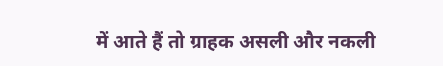में आते हैं तो ग्राहक असली और नकली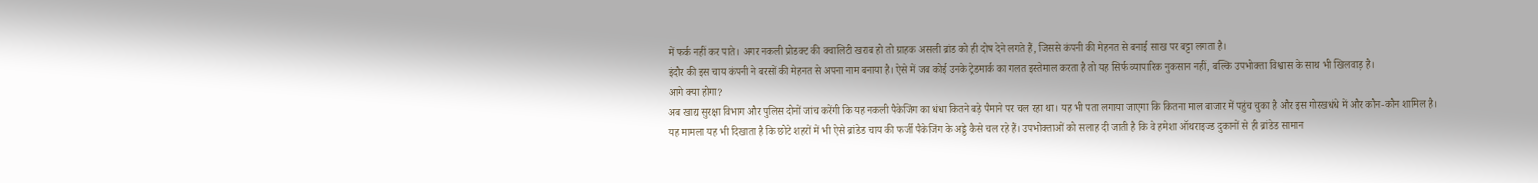में फर्क नहीं कर पाते। अगर नकली प्रोडक्ट की क्वालिटी खराब हो तो ग्राहक असली ब्रांड को ही दोष देने लगते हैं, जिससे कंपनी की मेहनत से बनाई साख पर बट्टा लगता है।
इंदौर की इस चाय कंपनी ने बरसों की मेहनत से अपना नाम बनाया है। ऐसे में जब कोई उनके ट्रेडमार्क का गलत इस्तेमाल करता है तो यह सिर्फ व्यापारिक नुकसान नहीं, बल्कि उपभोक्ता विश्वास के साथ भी खिलवाड़ है।
आगे क्या होगा?
अब खाद्य सुरक्षा विभाग और पुलिस दोनों जांच करेंगी कि यह नकली पैकेजिंग का धंधा कितने बड़े पैमाने पर चल रहा था। यह भी पता लगाया जाएगा कि कितना माल बाजार में पहुंच चुका है और इस गोरखधंधे में और कौन-कौन शामिल है।
यह मामला यह भी दिखाता है कि छोटे शहरों में भी ऐसे ब्रांडेड चाय की फर्जी पैकेजिंग के अड्डे कैसे चल रहे हैं। उपभोक्ताओं को सलाह दी जाती है कि वे हमेशा ऑथराइज्ड दुकानों से ही ब्रांडेड सामान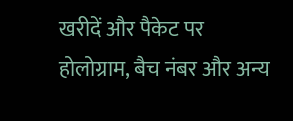खरीदें और पैकेट पर होलोग्राम, बैच नंबर और अन्य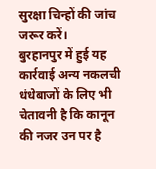सुरक्षा चिन्हों की जांच जरूर करें।
बुरहानपुर में हुई यह कार्रवाई अन्य नकलची धंधेबाजों के लिए भी चेतावनी है कि कानून की नजर उन पर है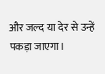और जल्द या देर से उन्हें पकड़ा जाएगा।